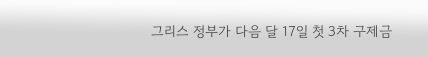그리스 정부가 다음 달 17일 첫 3차 구제금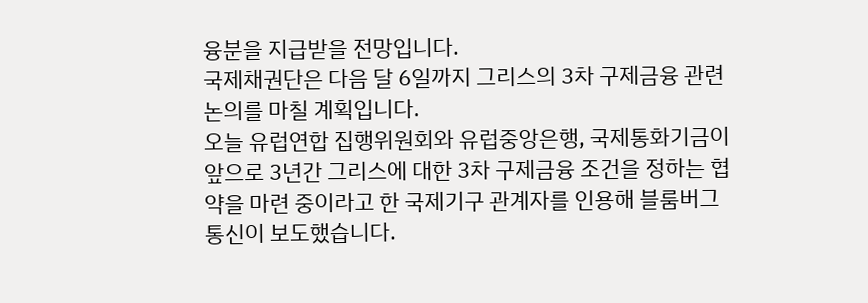융분을 지급받을 전망입니다.
국제채권단은 다음 달 6일까지 그리스의 3차 구제금융 관련 논의를 마칠 계획입니다.
오늘 유럽연합 집행위원회와 유럽중앙은행, 국제통화기금이 앞으로 3년간 그리스에 대한 3차 구제금융 조건을 정하는 협약을 마련 중이라고 한 국제기구 관계자를 인용해 블룸버그 통신이 보도했습니다.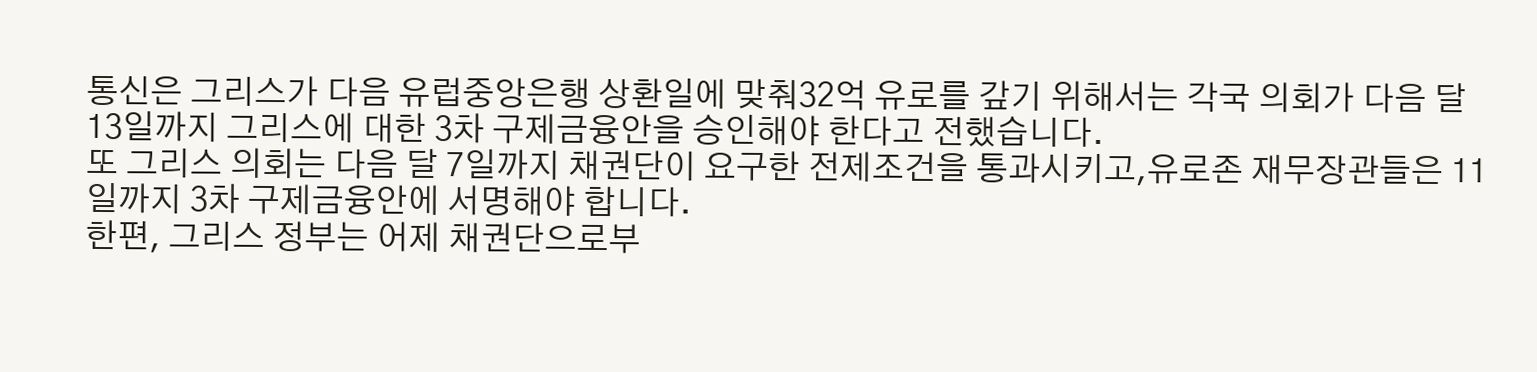통신은 그리스가 다음 유럽중앙은행 상환일에 맞춰32억 유로를 갚기 위해서는 각국 의회가 다음 달 13일까지 그리스에 대한 3차 구제금융안을 승인해야 한다고 전했습니다.
또 그리스 의회는 다음 달 7일까지 채권단이 요구한 전제조건을 통과시키고,유로존 재무장관들은 11일까지 3차 구제금융안에 서명해야 합니다.
한편, 그리스 정부는 어제 채권단으로부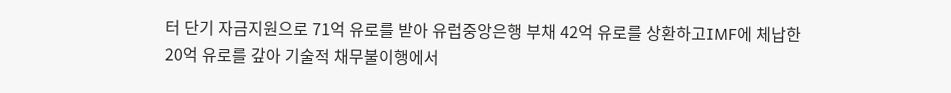터 단기 자금지원으로 71억 유로를 받아 유럽중앙은행 부채 42억 유로를 상환하고IMF에 체납한 20억 유로를 갚아 기술적 채무불이행에서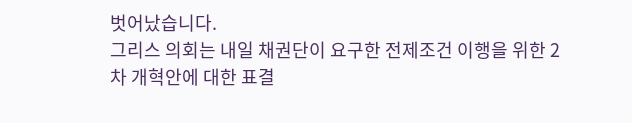벗어났습니다.
그리스 의회는 내일 채권단이 요구한 전제조건 이행을 위한 2차 개혁안에 대한 표결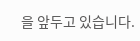을 앞두고 있습니다.